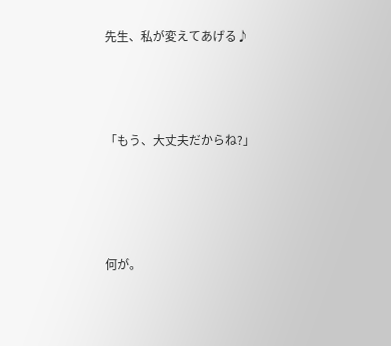先生、私が変えてあげる♪




「もう、大丈夫だからね?」





何が。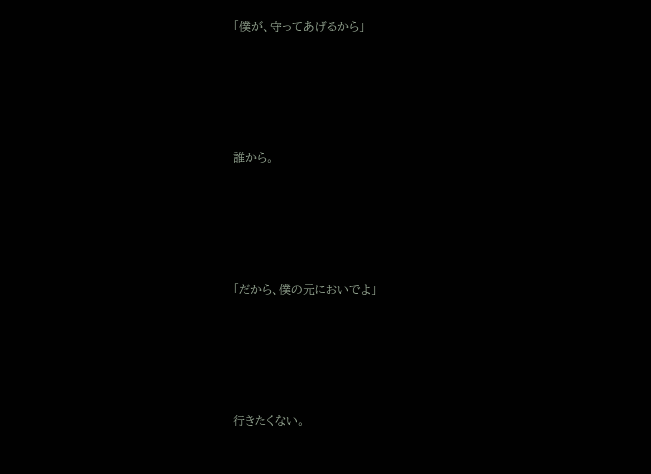「僕が、守ってあげるから」






誰から。






「だから、僕の元においでよ」






行きたくない。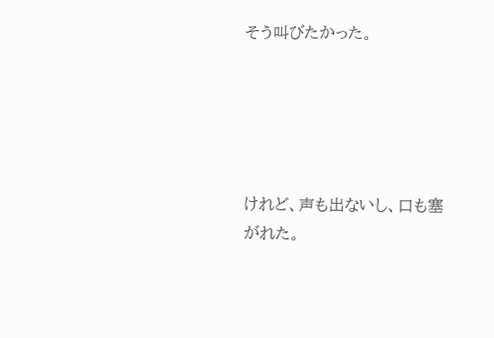そう叫びたかった。





けれど、声も出ないし、口も塞がれた。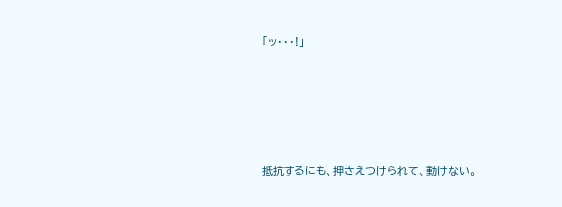「ッ・・・!」






抵抗するにも、押さえつけられて、動けない。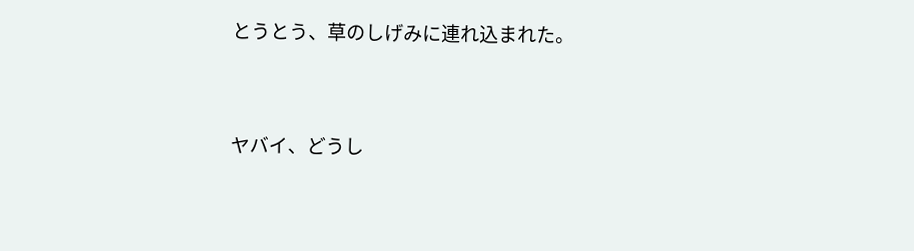とうとう、草のしげみに連れ込まれた。




ヤバイ、どうし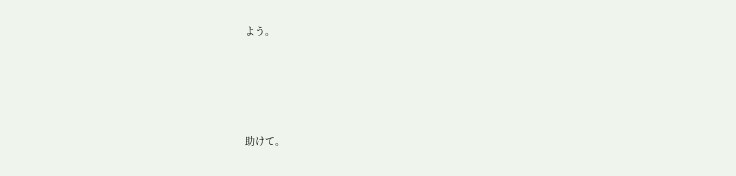よう。




助けて。